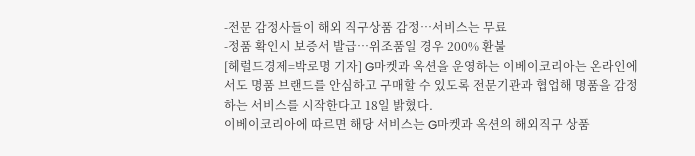-전문 감정사들이 해외 직구상품 감정…서비스는 무료
-정품 확인시 보증서 발급…위조품일 경우 200% 환불
[헤럴드경제=박로명 기자] G마켓과 옥션을 운영하는 이베이코리아는 온라인에서도 명품 브랜드를 안심하고 구매할 수 있도록 전문기관과 협업해 명품을 감정하는 서비스를 시작한다고 18일 밝혔다.
이베이코리아에 따르면 해당 서비스는 G마켓과 옥션의 해외직구 상품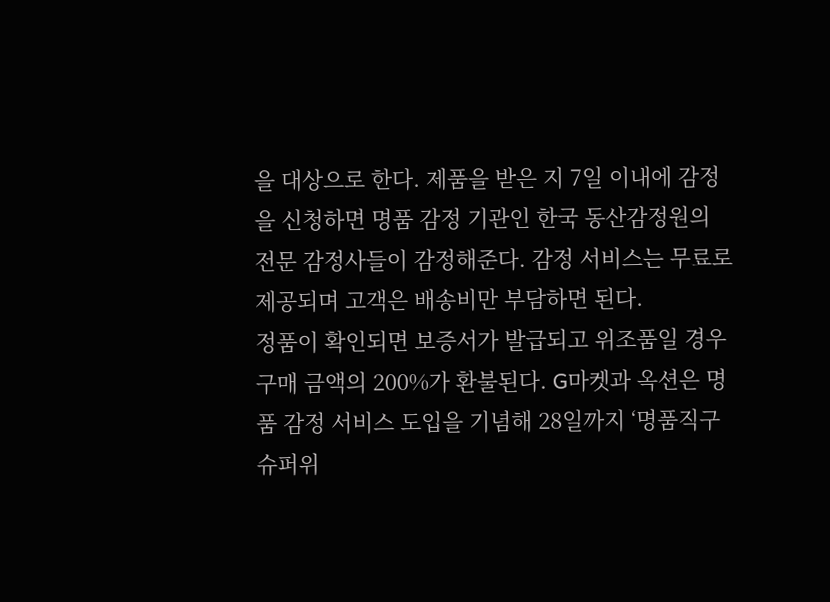을 대상으로 한다. 제품을 받은 지 7일 이내에 감정을 신청하면 명품 감정 기관인 한국 동산감정원의 전문 감정사들이 감정해준다. 감정 서비스는 무료로 제공되며 고객은 배송비만 부담하면 된다.
정품이 확인되면 보증서가 발급되고 위조품일 경우 구매 금액의 200%가 환불된다. G마켓과 옥션은 명품 감정 서비스 도입을 기념해 28일까지 ‘명품직구 슈퍼위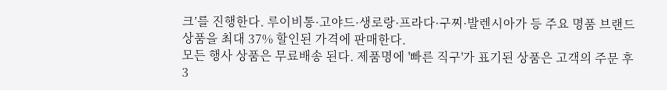크’를 진행한다. 루이비통·고야드·생로랑·프라다·구찌·발렌시아가 등 주요 명품 브랜드 상품을 최대 37% 할인된 가격에 판매한다.
모든 행사 상품은 무료배송 된다. 제품명에 '빠른 직구'가 표기된 상품은 고객의 주문 후 3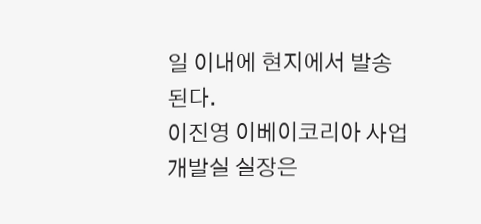일 이내에 현지에서 발송된다.
이진영 이베이코리아 사업개발실 실장은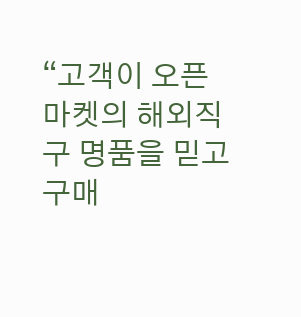“고객이 오픈마켓의 해외직구 명품을 믿고 구매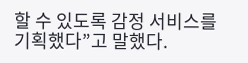할 수 있도록 감정 서비스를 기획했다”고 말했다.